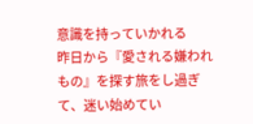意識を持っていかれる
昨日から『愛される嫌われもの』を探す旅をし過ぎて、迷い始めてい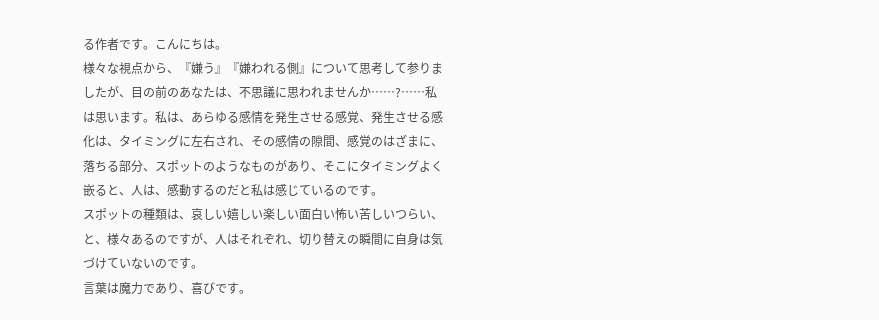る作者です。こんにちは。
様々な視点から、『嫌う』『嫌われる側』について思考して参りましたが、目の前のあなたは、不思議に思われませんか……?……私は思います。私は、あらゆる感情を発生させる感覚、発生させる感化は、タイミングに左右され、その感情の隙間、感覚のはざまに、落ちる部分、スポットのようなものがあり、そこにタイミングよく嵌ると、人は、感動するのだと私は感じているのです。
スポットの種類は、哀しい嬉しい楽しい面白い怖い苦しいつらい、と、様々あるのですが、人はそれぞれ、切り替えの瞬間に自身は気づけていないのです。
言葉は魔力であり、喜びです。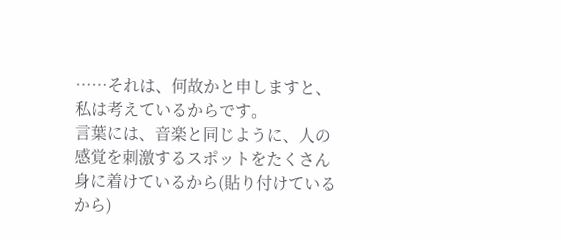……それは、何故かと申しますと、私は考えているからです。
言葉には、音楽と同じように、人の感覚を刺激するスポットをたくさん身に着けているから(貼り付けているから)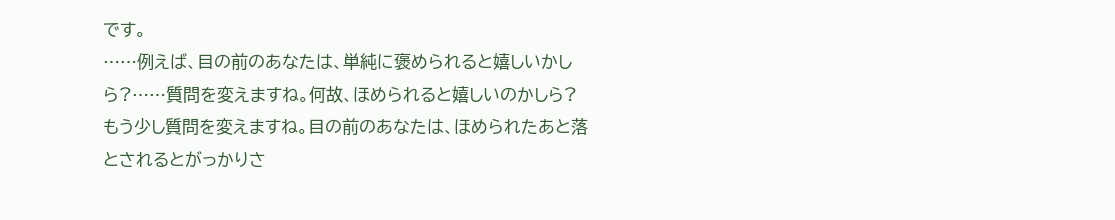です。
……例えば、目の前のあなたは、単純に褒められると嬉しいかしら?……質問を変えますね。何故、ほめられると嬉しいのかしら?
もう少し質問を変えますね。目の前のあなたは、ほめられたあと落とされるとがっかりさ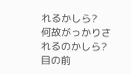れるかしら?
何故がっかりされるのかしら?
目の前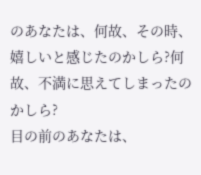のあなたは、何故、その時、嬉しいと感じたのかしら?何故、不満に思えてしまったのかしら?
目の前のあなたは、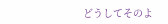どうしてそのよ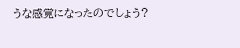うな感覚になったのでしょう?